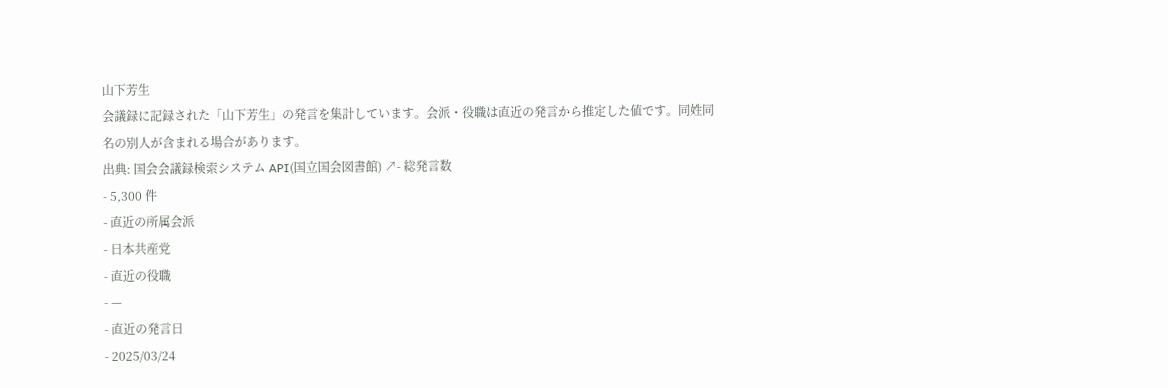山下芳生
会議録に記録された「山下芳生」の発言を集計しています。会派・役職は直近の発言から推定した値です。同姓同名の別人が含まれる場合があります。
出典: 国会会議録検索システム API(国立国会図書館) ↗- 総発言数
- 5,300 件
- 直近の所属会派
- 日本共産党
- 直近の役職
- —
- 直近の発言日
- 2025/03/24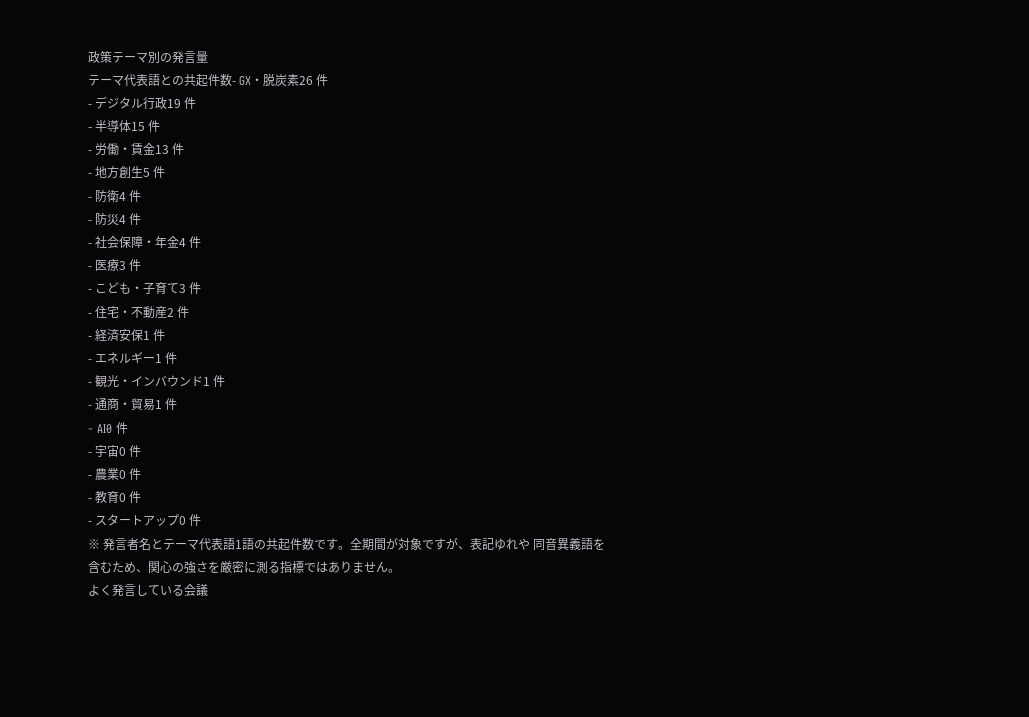政策テーマ別の発言量
テーマ代表語との共起件数- GX・脱炭素26 件
- デジタル行政19 件
- 半導体15 件
- 労働・賃金13 件
- 地方創生5 件
- 防衛4 件
- 防災4 件
- 社会保障・年金4 件
- 医療3 件
- こども・子育て3 件
- 住宅・不動産2 件
- 経済安保1 件
- エネルギー1 件
- 観光・インバウンド1 件
- 通商・貿易1 件
- AI0 件
- 宇宙0 件
- 農業0 件
- 教育0 件
- スタートアップ0 件
※ 発言者名とテーマ代表語1語の共起件数です。全期間が対象ですが、表記ゆれや 同音異義語を含むため、関心の強さを厳密に測る指標ではありません。
よく発言している会議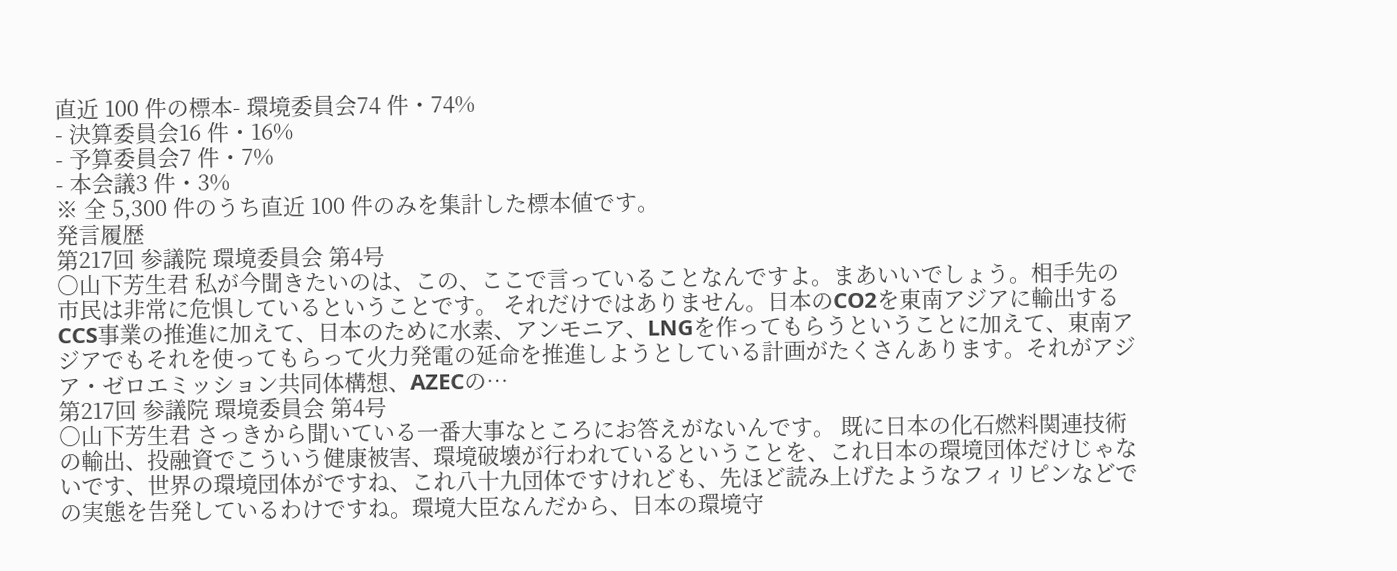直近 100 件の標本- 環境委員会74 件・74%
- 決算委員会16 件・16%
- 予算委員会7 件・7%
- 本会議3 件・3%
※ 全 5,300 件のうち直近 100 件のみを集計した標本値です。
発言履歴
第217回 参議院 環境委員会 第4号
○山下芳生君 私が今聞きたいのは、この、ここで言っていることなんですよ。まあいいでしょう。相手先の市民は非常に危惧しているということです。 それだけではありません。日本のCO2を東南アジアに輸出するCCS事業の推進に加えて、日本のために水素、アンモニア、LNGを作ってもらうということに加えて、東南アジアでもそれを使ってもらって火力発電の延命を推進しようとしている計画がたくさんあります。それがアジア・ゼロエミッション共同体構想、AZECの…
第217回 参議院 環境委員会 第4号
○山下芳生君 さっきから聞いている一番大事なところにお答えがないんです。 既に日本の化石燃料関連技術の輸出、投融資でこういう健康被害、環境破壊が行われているということを、これ日本の環境団体だけじゃないです、世界の環境団体がですね、これ八十九団体ですけれども、先ほど読み上げたようなフィリピンなどでの実態を告発しているわけですね。環境大臣なんだから、日本の環境守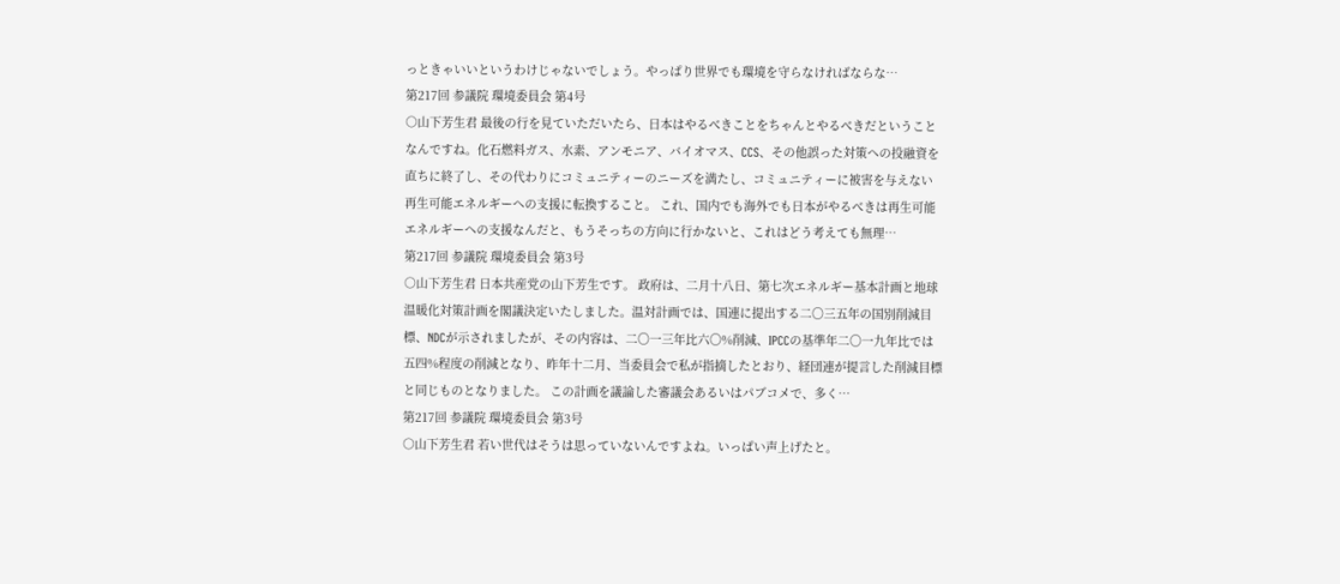っときゃいいというわけじゃないでしょう。やっぱり世界でも環境を守らなければならな…
第217回 参議院 環境委員会 第4号
○山下芳生君 最後の行を見ていただいたら、日本はやるべきことをちゃんとやるべきだということなんですね。化石燃料ガス、水素、アンモニア、バイオマス、CCS、その他誤った対策への投融資を直ちに終了し、その代わりにコミュニティーのニーズを満たし、コミュニティーに被害を与えない再生可能エネルギーへの支援に転換すること。 これ、国内でも海外でも日本がやるべきは再生可能エネルギーへの支援なんだと、もうそっちの方向に行かないと、これはどう考えても無理…
第217回 参議院 環境委員会 第3号
○山下芳生君 日本共産党の山下芳生です。 政府は、二月十八日、第七次エネルギー基本計画と地球温暖化対策計画を閣議決定いたしました。温対計画では、国連に提出する二〇三五年の国別削減目標、NDCが示されましたが、その内容は、二〇一三年比六〇%削減、IPCCの基準年二〇一九年比では五四%程度の削減となり、昨年十二月、当委員会で私が指摘したとおり、経団連が提言した削減目標と同じものとなりました。 この計画を議論した審議会あるいはパブコメで、多く…
第217回 参議院 環境委員会 第3号
○山下芳生君 若い世代はそうは思っていないんですよね。いっぱい声上げたと。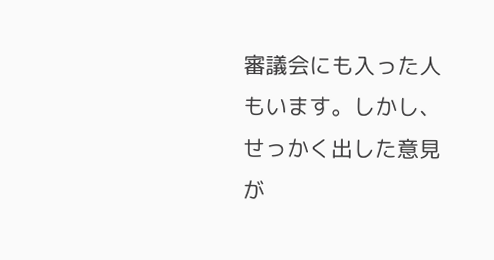審議会にも入った人もいます。しかし、せっかく出した意見が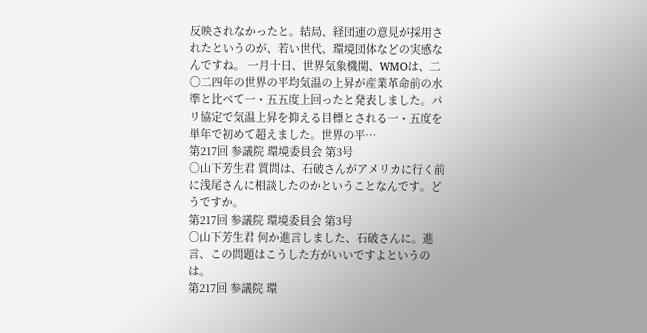反映されなかったと。結局、経団連の意見が採用されたというのが、若い世代、環境団体などの実感なんですね。 一月十日、世界気象機関、WMOは、二〇二四年の世界の平均気温の上昇が産業革命前の水準と比べて一・五五度上回ったと発表しました。パリ協定で気温上昇を抑える目標とされる一・五度を単年で初めて超えました。世界の平…
第217回 参議院 環境委員会 第3号
○山下芳生君 質問は、石破さんがアメリカに行く前に浅尾さんに相談したのかということなんです。どうですか。
第217回 参議院 環境委員会 第3号
○山下芳生君 何か進言しました、石破さんに。進言、この問題はこうした方がいいですよというのは。
第217回 参議院 環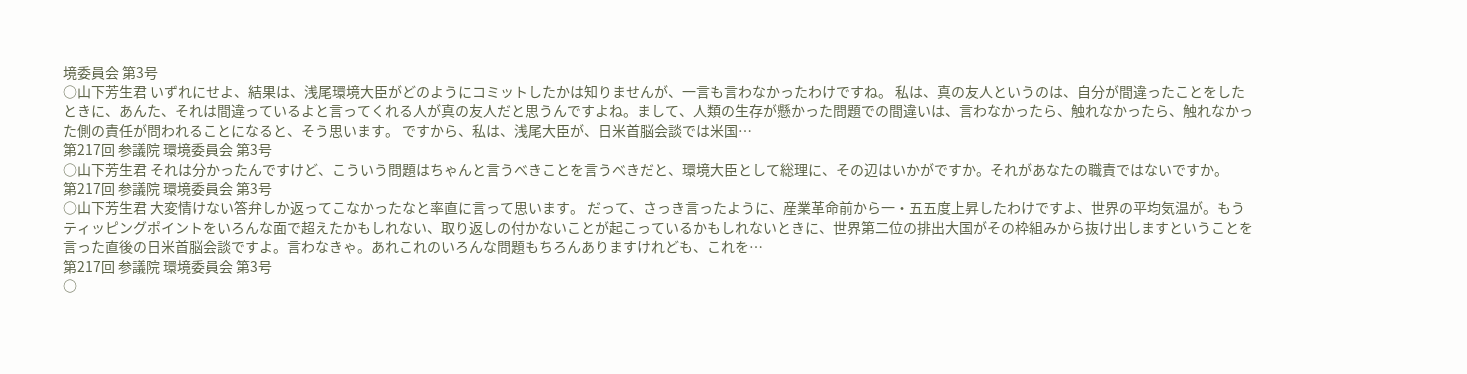境委員会 第3号
○山下芳生君 いずれにせよ、結果は、浅尾環境大臣がどのようにコミットしたかは知りませんが、一言も言わなかったわけですね。 私は、真の友人というのは、自分が間違ったことをしたときに、あんた、それは間違っているよと言ってくれる人が真の友人だと思うんですよね。まして、人類の生存が懸かった問題での間違いは、言わなかったら、触れなかったら、触れなかった側の責任が問われることになると、そう思います。 ですから、私は、浅尾大臣が、日米首脳会談では米国…
第217回 参議院 環境委員会 第3号
○山下芳生君 それは分かったんですけど、こういう問題はちゃんと言うべきことを言うべきだと、環境大臣として総理に、その辺はいかがですか。それがあなたの職責ではないですか。
第217回 参議院 環境委員会 第3号
○山下芳生君 大変情けない答弁しか返ってこなかったなと率直に言って思います。 だって、さっき言ったように、産業革命前から一・五五度上昇したわけですよ、世界の平均気温が。もうティッピングポイントをいろんな面で超えたかもしれない、取り返しの付かないことが起こっているかもしれないときに、世界第二位の排出大国がその枠組みから抜け出しますということを言った直後の日米首脳会談ですよ。言わなきゃ。あれこれのいろんな問題もちろんありますけれども、これを…
第217回 参議院 環境委員会 第3号
○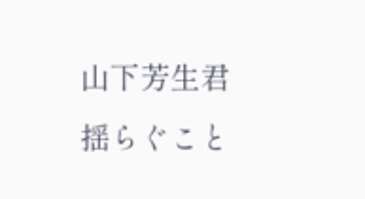山下芳生君 揺らぐこと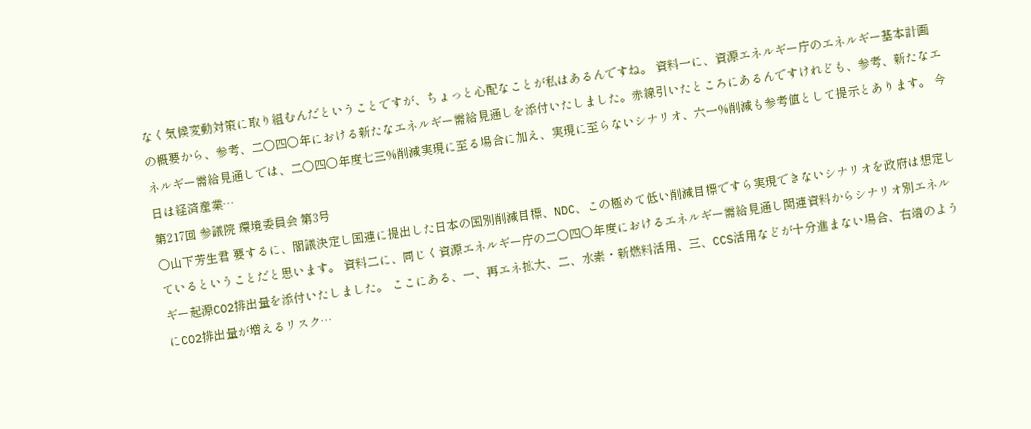なく気候変動対策に取り組むんだということですが、ちょっと心配なことが私はあるんですね。 資料一に、資源エネルギー庁のエネルギー基本計画の概要から、参考、二〇四〇年における新たなエネルギー需給見通しを添付いたしました。赤線引いたところにあるんですけれども、参考、新たなエネルギー需給見通しでは、二〇四〇年度七三%削減実現に至る場合に加え、実現に至らないシナリオ、六一%削減も参考値として提示とあります。 今日は経済産業…
第217回 参議院 環境委員会 第3号
○山下芳生君 要するに、閣議決定し国連に提出した日本の国別削減目標、NDC、この極めて低い削減目標ですら実現できないシナリオを政府は想定しているということだと思います。 資料二に、同じく資源エネルギー庁の二〇四〇年度におけるエネルギー需給見通し関連資料からシナリオ別エネルギー起源CO2排出量を添付いたしました。 ここにある、一、再エネ拡大、二、水素・新燃料活用、三、CCS活用などが十分進まない場合、右端のようにCO2排出量が増えるリスク…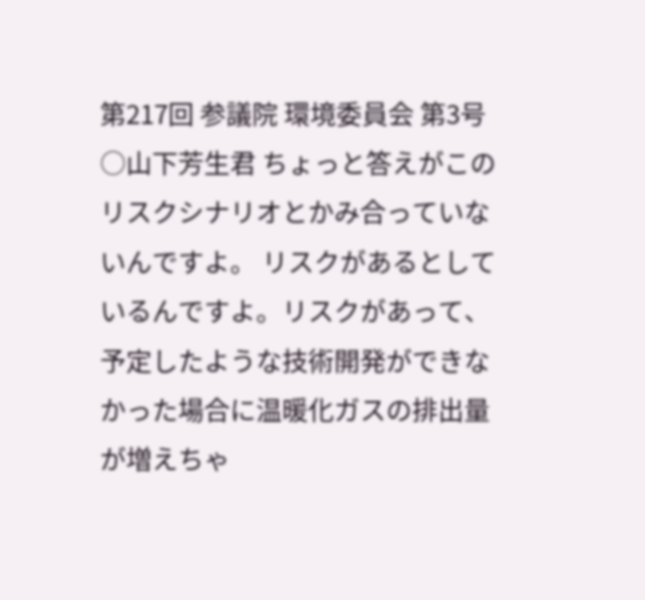第217回 参議院 環境委員会 第3号
○山下芳生君 ちょっと答えがこのリスクシナリオとかみ合っていないんですよ。 リスクがあるとしているんですよ。リスクがあって、予定したような技術開発ができなかった場合に温暖化ガスの排出量が増えちゃ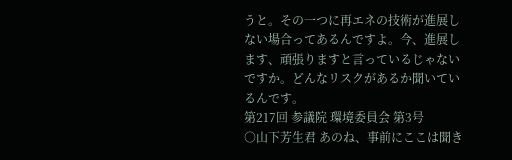うと。その一つに再エネの技術が進展しない場合ってあるんですよ。今、進展します、頑張りますと言っているじゃないですか。どんなリスクがあるか聞いているんです。
第217回 参議院 環境委員会 第3号
○山下芳生君 あのね、事前にここは聞き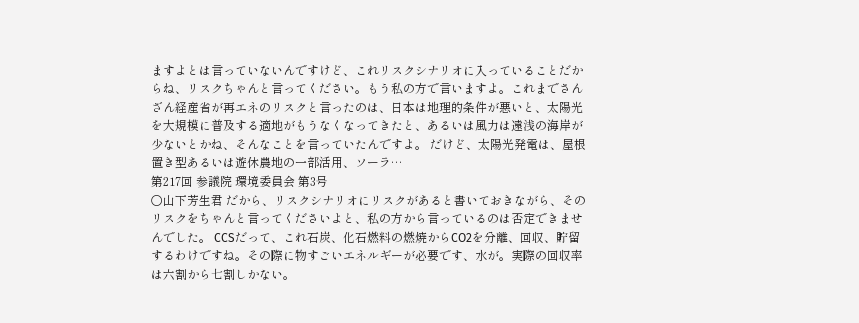ますよとは言っていないんですけど、これリスクシナリオに入っていることだからね、リスクちゃんと言ってください。もう私の方で言いますよ。これまでさんざん経産省が再エネのリスクと言ったのは、日本は地理的条件が悪いと、太陽光を大規模に普及する適地がもうなくなってきたと、あるいは風力は遠浅の海岸が少ないとかね、そんなことを言っていたんですよ。 だけど、太陽光発電は、屋根置き型あるいは遊休農地の一部活用、ソーラ…
第217回 参議院 環境委員会 第3号
○山下芳生君 だから、リスクシナリオにリスクがあると書いておきながら、そのリスクをちゃんと言ってくださいよと、私の方から言っているのは否定できませんでした。 CCSだって、これ石炭、化石燃料の燃焼からCO2を分離、回収、貯留するわけですね。その際に物すごいエネルギーが必要です、水が。実際の回収率は六割から七割しかない。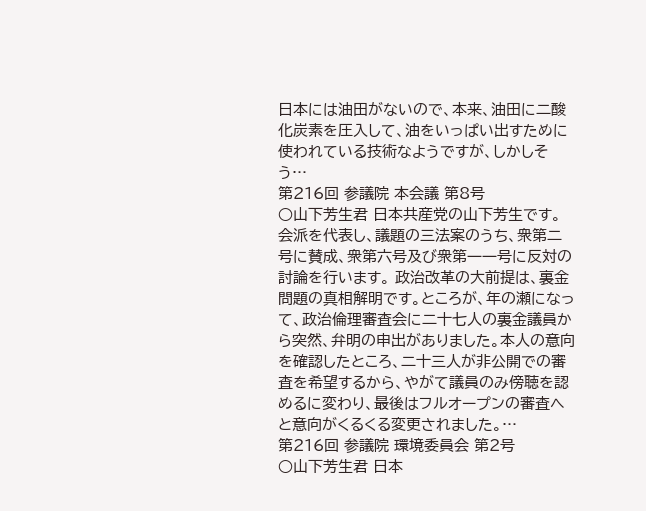日本には油田がないので、本来、油田に二酸化炭素を圧入して、油をいっぱい出すために使われている技術なようですが、しかしそう…
第216回 参議院 本会議 第8号
○山下芳生君 日本共産党の山下芳生です。 会派を代表し、議題の三法案のうち、衆第二号に賛成、衆第六号及び衆第一一号に反対の討論を行います。 政治改革の大前提は、裏金問題の真相解明です。ところが、年の瀬になって、政治倫理審査会に二十七人の裏金議員から突然、弁明の申出がありました。本人の意向を確認したところ、二十三人が非公開での審査を希望するから、やがて議員のみ傍聴を認めるに変わり、最後はフルオープンの審査へと意向がくるくる変更されました。…
第216回 参議院 環境委員会 第2号
○山下芳生君 日本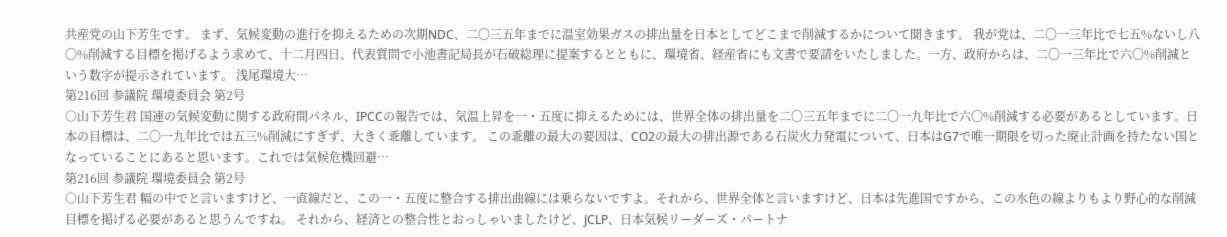共産党の山下芳生です。 まず、気候変動の進行を抑えるための次期NDC、二〇三五年までに温室効果ガスの排出量を日本としてどこまで削減するかについて聞きます。 我が党は、二〇一三年比で七五%ないし八〇%削減する目標を掲げるよう求めて、十二月四日、代表質問で小池書記局長が石破総理に提案するとともに、環境省、経産省にも文書で要請をいたしました。一方、政府からは、二〇一三年比で六〇%削減という数字が提示されています。 浅尾環境大…
第216回 参議院 環境委員会 第2号
○山下芳生君 国連の気候変動に関する政府間パネル、IPCCの報告では、気温上昇を一・五度に抑えるためには、世界全体の排出量を二〇三五年までに二〇一九年比で六〇%削減する必要があるとしています。日本の目標は、二〇一九年比では五三%削減にすぎず、大きく乖離しています。 この乖離の最大の要因は、CO2の最大の排出源である石炭火力発電について、日本はG7で唯一期限を切った廃止計画を持たない国となっていることにあると思います。これでは気候危機回避…
第216回 参議院 環境委員会 第2号
○山下芳生君 幅の中でと言いますけど、一直線だと、この一・五度に整合する排出曲線には乗らないですよ。それから、世界全体と言いますけど、日本は先進国ですから、この水色の線よりもより野心的な削減目標を掲げる必要があると思うんですね。 それから、経済との整合性とおっしゃいましたけど、JCLP、日本気候リーダーズ・パートナ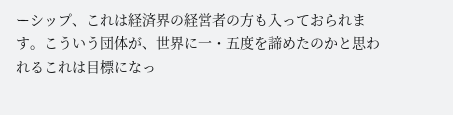ーシップ、これは経済界の経営者の方も入っておられます。こういう団体が、世界に一・五度を諦めたのかと思われるこれは目標になっ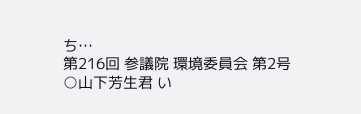ち…
第216回 参議院 環境委員会 第2号
○山下芳生君 い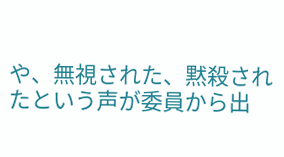や、無視された、黙殺されたという声が委員から出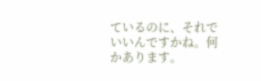ているのに、それでいいんですかね。何かあります。